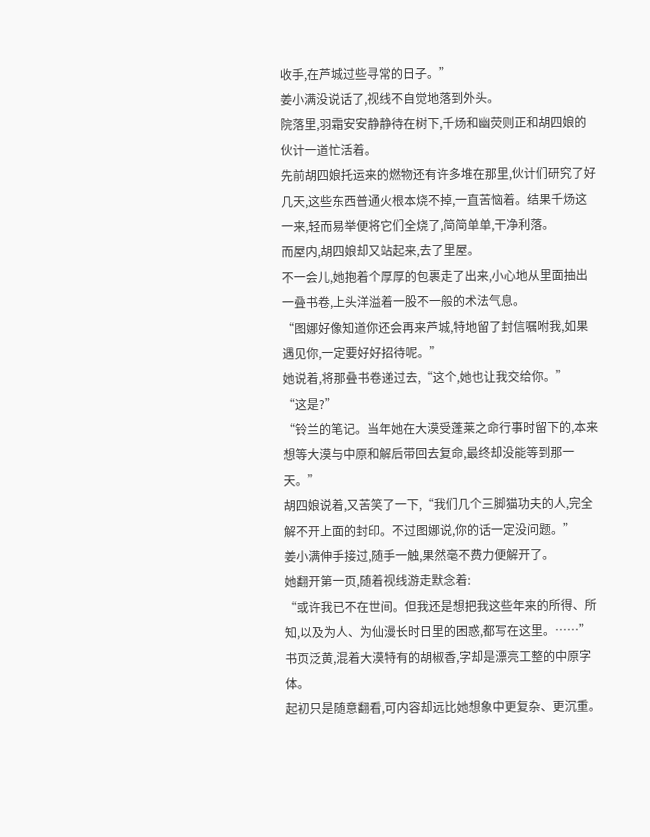收手,在芦城过些寻常的日子。”
姜小满没说话了,视线不自觉地落到外头。
院落里,羽霜安安静静待在树下,千炀和幽荧则正和胡四娘的伙计一道忙活着。
先前胡四娘托运来的燃物还有许多堆在那里,伙计们研究了好几天,这些东西普通火根本烧不掉,一直苦恼着。结果千炀这一来,轻而易举便将它们全烧了,简简单单,干净利落。
而屋内,胡四娘却又站起来,去了里屋。
不一会儿,她抱着个厚厚的包裹走了出来,小心地从里面抽出一叠书卷,上头洋溢着一股不一般的术法气息。
“图娜好像知道你还会再来芦城,特地留了封信嘱咐我,如果遇见你,一定要好好招待呢。”
她说着,将那叠书卷递过去,“这个,她也让我交给你。”
“这是?”
“铃兰的笔记。当年她在大漠受蓬莱之命行事时留下的,本来想等大漠与中原和解后带回去复命,最终却没能等到那一天。”
胡四娘说着,又苦笑了一下,“我们几个三脚猫功夫的人,完全解不开上面的封印。不过图娜说,你的话一定没问题。”
姜小满伸手接过,随手一触,果然毫不费力便解开了。
她翻开第一页,随着视线游走默念着:
“或许我已不在世间。但我还是想把我这些年来的所得、所知,以及为人、为仙漫长时日里的困惑,都写在这里。……”
书页泛黄,混着大漠特有的胡椒香,字却是漂亮工整的中原字体。
起初只是随意翻看,可内容却远比她想象中更复杂、更沉重。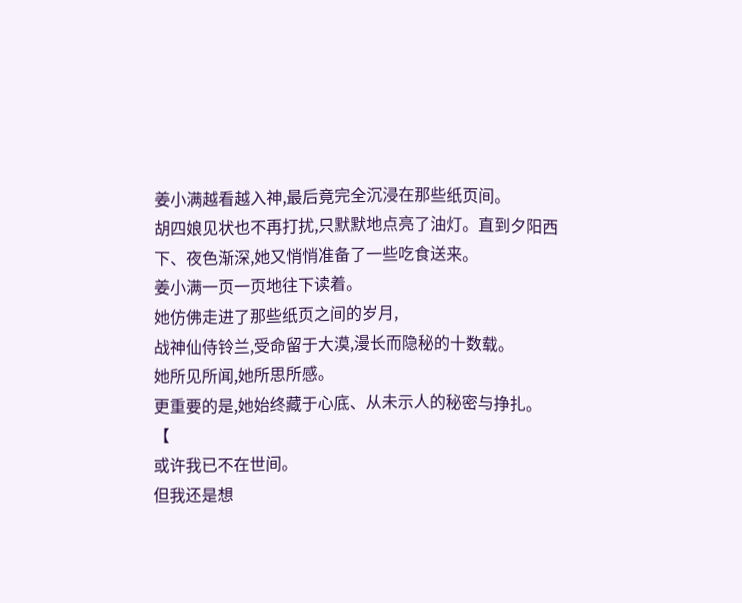姜小满越看越入神,最后竟完全沉浸在那些纸页间。
胡四娘见状也不再打扰,只默默地点亮了油灯。直到夕阳西下、夜色渐深,她又悄悄准备了一些吃食送来。
姜小满一页一页地往下读着。
她仿佛走进了那些纸页之间的岁月,
战神仙侍铃兰,受命留于大漠,漫长而隐秘的十数载。
她所见所闻,她所思所感。
更重要的是,她始终藏于心底、从未示人的秘密与挣扎。
【
或许我已不在世间。
但我还是想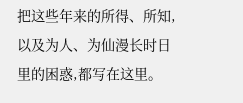把这些年来的所得、所知,以及为人、为仙漫长时日里的困惑,都写在这里。